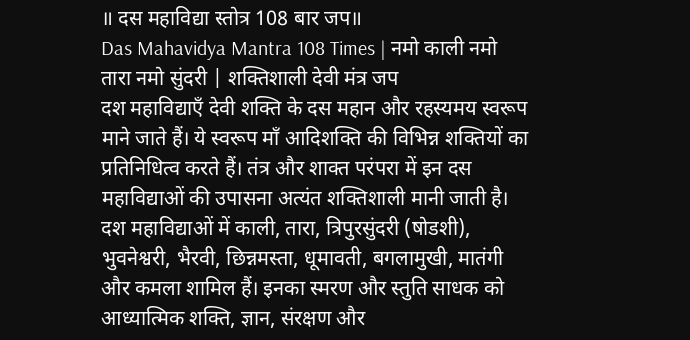॥ दस महाविद्या स्तोत्र 108 बार जप॥
Das Mahavidya Mantra 108 Times | नमो काली नमो तारा नमो सुंदरी | शक्तिशाली देवी मंत्र जप
दश महाविद्याएँ देवी शक्ति के दस महान और रहस्यमय स्वरूप माने जाते हैं। ये स्वरूप माँ आदिशक्ति की विभिन्न शक्तियों का प्रतिनिधित्व करते हैं। तंत्र और शाक्त परंपरा में इन दस महाविद्याओं की उपासना अत्यंत शक्तिशाली मानी जाती है।
दश महाविद्याओं में काली, तारा, त्रिपुरसुंदरी (षोडशी), भुवनेश्वरी, भैरवी, छिन्नमस्ता, धूमावती, बगलामुखी, मातंगी और कमला शामिल हैं। इनका स्मरण और स्तुति साधक को आध्यात्मिक शक्ति, ज्ञान, संरक्षण और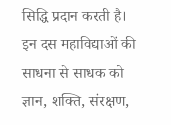सिद्धि प्रदान करती है।
इन दस महाविद्याओं की साधना से साधक को ज्ञान, शक्ति, संरक्षण,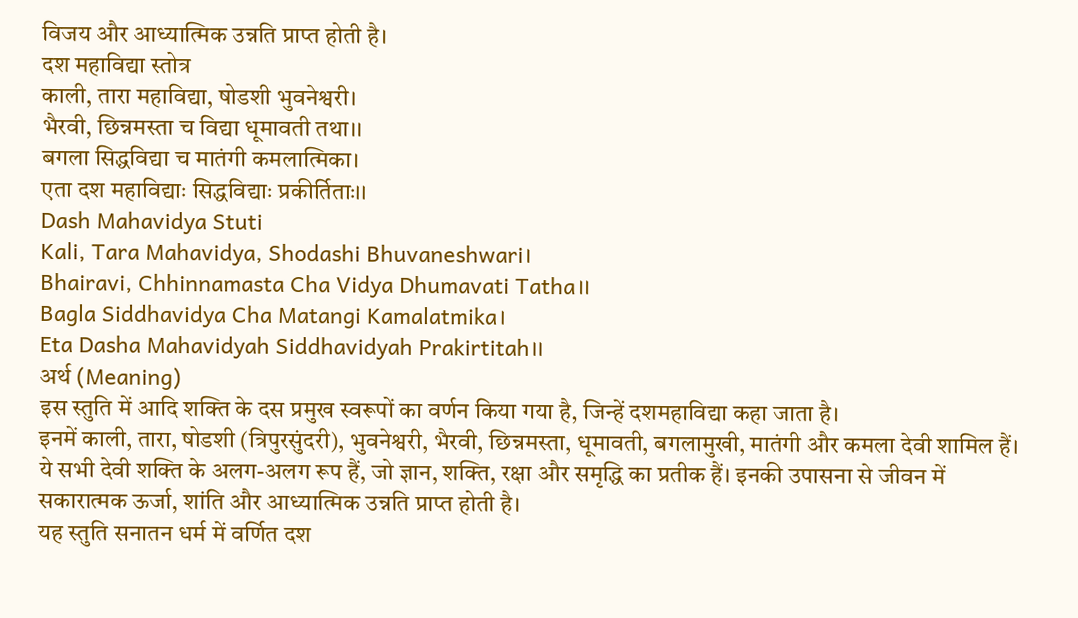विजय और आध्यात्मिक उन्नति प्राप्त होती है।
दश महाविद्या स्तोत्र
काली, तारा महाविद्या, षोडशी भुवनेश्वरी।
भैरवी, छिन्नमस्ता च विद्या धूमावती तथा।।
बगला सिद्धविद्या च मातंगी कमलात्मिका।
एता दश महाविद्याः सिद्धविद्याः प्रकीर्तिताः।।
Dash Mahavidya Stuti
Kali, Tara Mahavidya, Shodashi Bhuvaneshwari।
Bhairavi, Chhinnamasta Cha Vidya Dhumavati Tatha।।
Bagla Siddhavidya Cha Matangi Kamalatmika।
Eta Dasha Mahavidyah Siddhavidyah Prakirtitah।।
अर्थ (Meaning)
इस स्तुति में आदि शक्ति के दस प्रमुख स्वरूपों का वर्णन किया गया है, जिन्हें दशमहाविद्या कहा जाता है।
इनमें काली, तारा, षोडशी (त्रिपुरसुंदरी), भुवनेश्वरी, भैरवी, छिन्नमस्ता, धूमावती, बगलामुखी, मातंगी और कमला देवी शामिल हैं।
ये सभी देवी शक्ति के अलग-अलग रूप हैं, जो ज्ञान, शक्ति, रक्षा और समृद्धि का प्रतीक हैं। इनकी उपासना से जीवन में सकारात्मक ऊर्जा, शांति और आध्यात्मिक उन्नति प्राप्त होती है।
यह स्तुति सनातन धर्म में वर्णित दश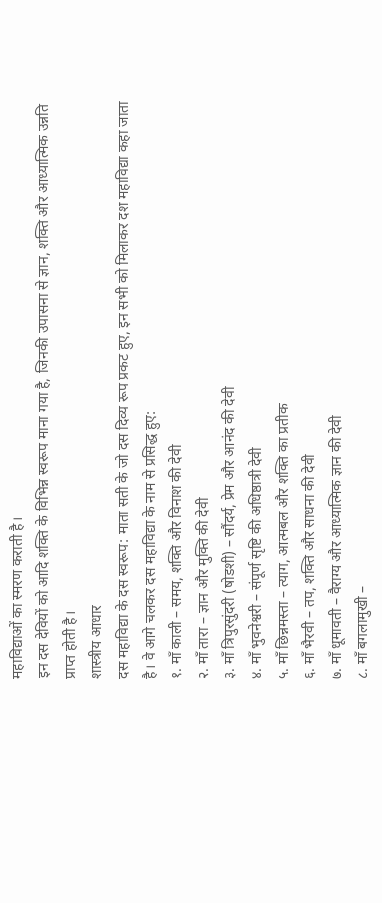महाविद्याओं का स्मरण कराती है।
इन दस देवियों को आदि शक्ति के विभिन्न स्वरूप माना गया है, जिनकी उपासना से ज्ञान, शक्ति और आध्यात्मिक उन्नति प्राप्त होती है।
शास्त्रीय आधार
दस महाविद्या के दस स्वरूप: माता सती के जो दस दिव्य रूप प्रकट हुए, इन सभी को मिलाकर दश महाविद्या कहा जाता है। वे आगे चलकर दस महाविद्या के नाम से प्रसिद्ध हुए:
१. माँ काली – समय, शक्ति और विनाश की देवी
२. माँ तारा – ज्ञान और मुक्ति की देवी
३. माँ त्रिपुरसुंदरी (षोडशी) – सौंदर्य, प्रेम और आनंद की देवी
४. माँ भुवनेश्वरी – संपूर्ण सृष्टि की अधिष्ठात्री देवी
५. माँ छिन्नमस्ता – त्याग, आत्मबल और शक्ति का प्रतीक
६. माँ भैरवी – तप, शक्ति और साधना की देवी
७. माँ धूमावती – वैराग्य और आध्यात्मिक ज्ञान की देवी
८. माँ बगलामुखी –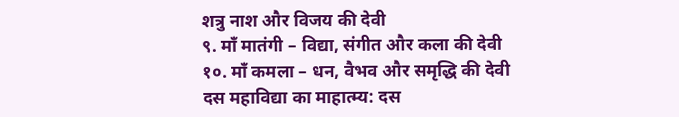शत्रु नाश और विजय की देवी
९. माँ मातंगी – विद्या, संगीत और कला की देवी
१०. माँ कमला – धन, वैभव और समृद्धि की देवी
दस महाविद्या का माहात्म्य: दस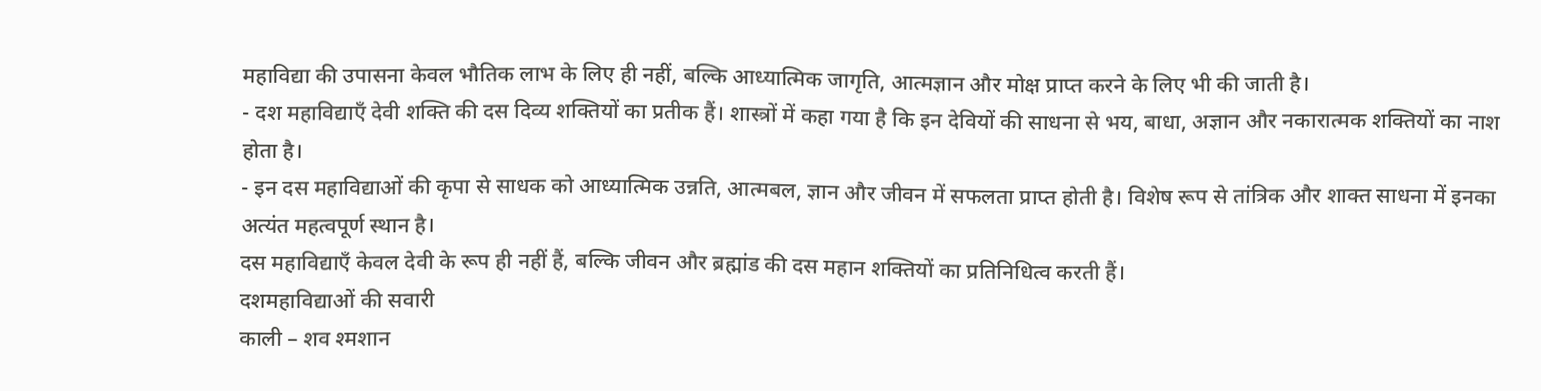महाविद्या की उपासना केवल भौतिक लाभ के लिए ही नहीं, बल्कि आध्यात्मिक जागृति, आत्मज्ञान और मोक्ष प्राप्त करने के लिए भी की जाती है।
- दश महाविद्याएँ देवी शक्ति की दस दिव्य शक्तियों का प्रतीक हैं। शास्त्रों में कहा गया है कि इन देवियों की साधना से भय, बाधा, अज्ञान और नकारात्मक शक्तियों का नाश होता है।
- इन दस महाविद्याओं की कृपा से साधक को आध्यात्मिक उन्नति, आत्मबल, ज्ञान और जीवन में सफलता प्राप्त होती है। विशेष रूप से तांत्रिक और शाक्त साधना में इनका अत्यंत महत्वपूर्ण स्थान है।
दस महाविद्याएँ केवल देवी के रूप ही नहीं हैं, बल्कि जीवन और ब्रह्मांड की दस महान शक्तियों का प्रतिनिधित्व करती हैं।
दशमहाविद्याओं की सवारी
काली – शव श्मशान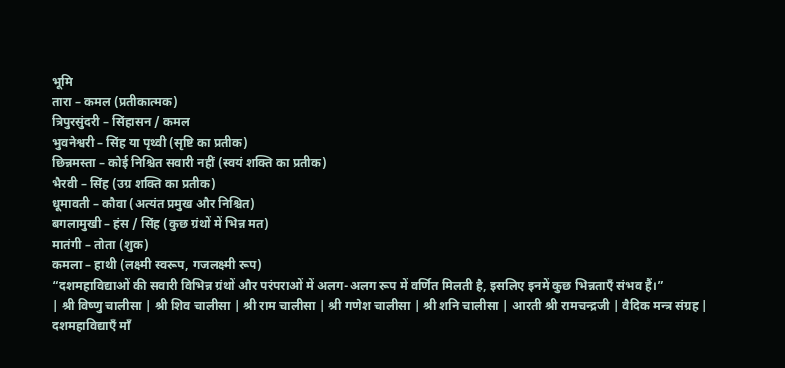भूमि
तारा – कमल (प्रतीकात्मक)
त्रिपुरसुंदरी – सिंहासन / कमल
भुवनेश्वरी – सिंह या पृथ्वी (सृष्टि का प्रतीक)
छिन्नमस्ता – कोई निश्चित सवारी नहीं (स्वयं शक्ति का प्रतीक)
भैरवी – सिंह (उग्र शक्ति का प्रतीक)
धूमावती – कौवा (अत्यंत प्रमुख और निश्चित)
बगलामुखी – हंस / सिंह (कुछ ग्रंथों में भिन्न मत)
मातंगी – तोता (शुक)
कमला – हाथी (लक्ष्मी स्वरूप, गजलक्ष्मी रूप)
“दशमहाविद्याओं की सवारी विभिन्न ग्रंथों और परंपराओं में अलग-अलग रूप में वर्णित मिलती है, इसलिए इनमें कुछ भिन्नताएँ संभव हैं।”
| श्री विष्णु चालीसा | श्री शिव चालीसा | श्री राम चालीसा | श्री गणेश चालीसा | श्री शनि चालीसा | आरती श्री रामचन्द्रजी | वैदिक मन्त्र संग्रह |
दशमहाविद्याएँ माँ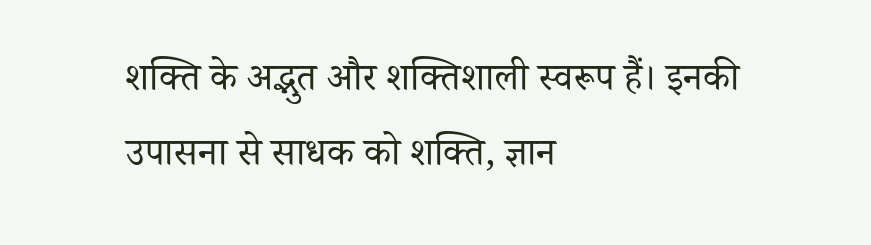शक्ति के अद्भुत और शक्तिशाली स्वरूप हैं। इनकी उपासना से साधक को शक्ति, ज्ञान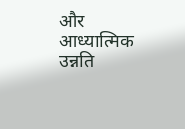और आध्यात्मिक उन्नति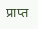प्राप्त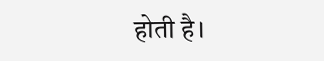होती है।